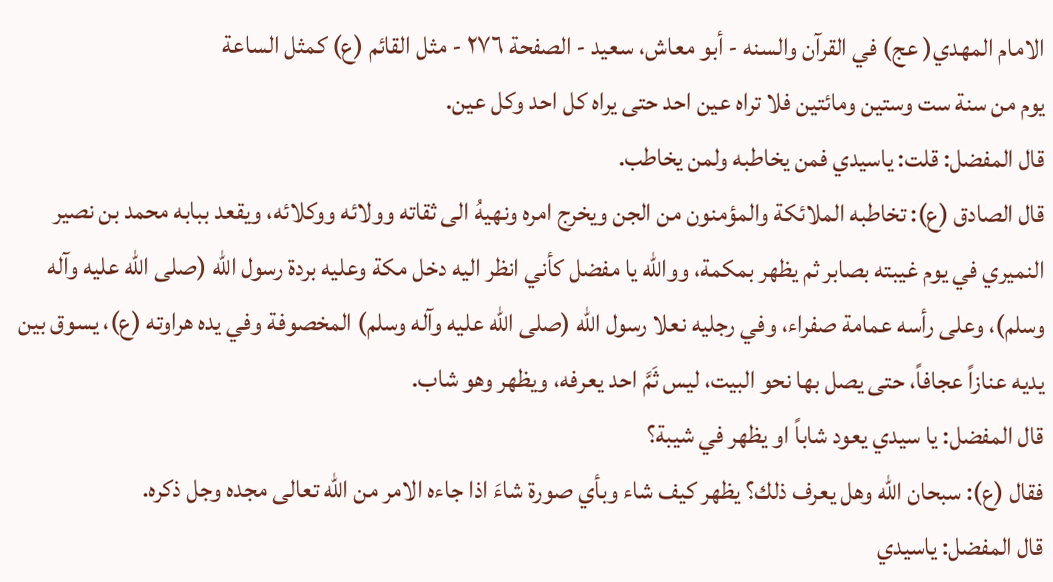الامام المهدي( عج) في القرآن والسنه - أبو معاش، سعيد - الصفحة ٢٧٦ - مثل القائم (ع) كمثل الساعة
يوم من سنة ست وستين ومائتين فلا تراه عين احد حتى يراه كل احد وكل عين.
قال المفضل: قلت: ياسيدي فمن يخاطبه ولمن يخاطب.
قال الصادق (ع): تخاطبه الملائكة والمؤمنون من الجن ويخرج امره ونهيهُ الى ثقاته وولائه ووكلائه، ويقعد ببابه محمد بن نصير النميري في يوم غيبته بصابر ثم يظهر بمكمة، ووالله يا مفضل كأني انظر اليه دخل مكة وعليه بردة رسول الله (صلى الله عليه وآله وسلم)، وعلى رأسه عمامة صفراء، وفي رجليه نعلا رسول الله (صلى الله عليه وآله وسلم) المخصوفة وفي يده هراوته (ع)، يسوق بين يديه عنازاً عجافاً، حتى يصل بها نحو البيت، ليس ثَمَّ احد يعرفه، ويظهر وهو شاب.
قال المفضل: يا سيدي يعود شاباً او يظهر في شيبة؟
فقال (ع): سبحان الله وهل يعرف ذلك؟ يظهر كيف شاء وبأي صورة شاءَ اذا جاءه الامر من الله تعالى مجده وجل ذكره.
قال المفضل: ياسيدي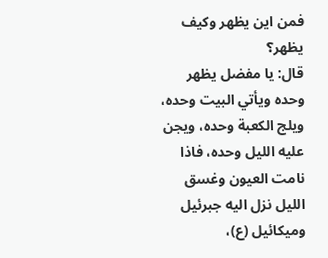فمن اين يظهر وكيف يظهر؟
قال: يا مفضل يظهر وحده ويأتي البيت وحده، ويلج الكعبة وحده، ويجن عليه الليل وحده، فاذا نامت العيون وغسق الليل نزل اليه جبرئيل وميكائيل (ع)،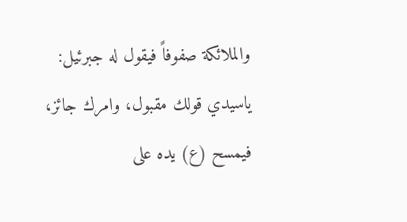والملائكة صفوفاً فيقول له جبرئيل: ياسيدي قولك مقبول، وامرك جائز، فيمسح (ع) يده على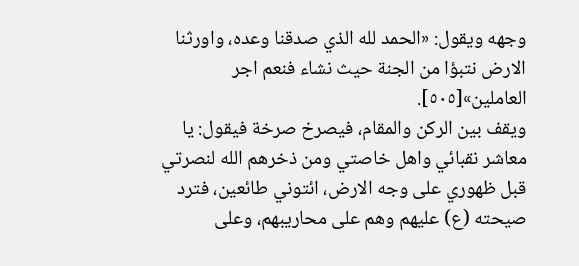وجهه ويقول: «الحمد لله الذي صدقنا وعده، واورثنا الارض نتبؤا من الجنة حيث نشاء فنعم اجر العاملين»[٥٠٥].
ويقف بين الركن والمقام، فيصرخ صرخة فيقول: يا معاشر نقبائي واهل خاصتي ومن ذخرهم الله لنصرتي قبل ظهوري على وجه الارض، ائتوني طائعين، فترد صيحته (ع) عليهم وهم على محاريبهم، وعلى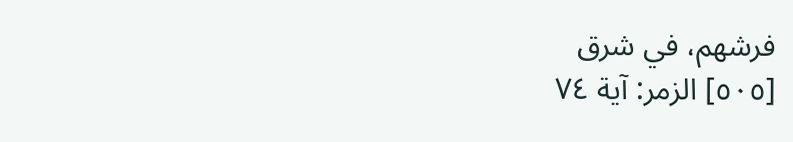فرشهم، في شرق
[٥٠٥] الزمر: آية ٧٤